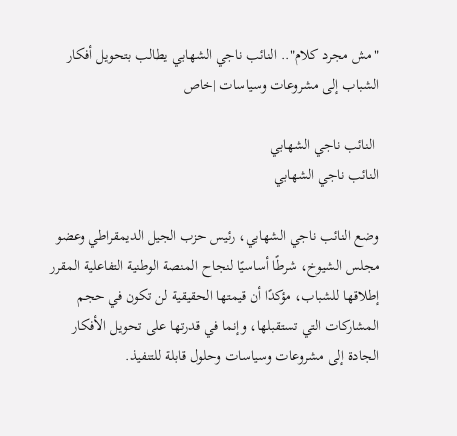"مش مجرد كلام".. النائب ناجي الشهابي يطالب بتحويل أفكار الشباب إلى مشروعات وسياسات |خاص

 النائب ناجي الشهابي
النائب ناجي الشهابي

وضع النائب ناجي الشهابي، رئيس حزب الجيل الديمقراطي وعضو مجلس الشيوخ، شرطًا أساسيًا لنجاح المنصة الوطنية التفاعلية المقرر إطلاقها للشباب، مؤكدًا أن قيمتها الحقيقية لن تكون في حجم المشاركات التي تستقبلها، وإنما في قدرتها على تحويل الأفكار الجادة إلى مشروعات وسياسات وحلول قابلة للتنفيذ.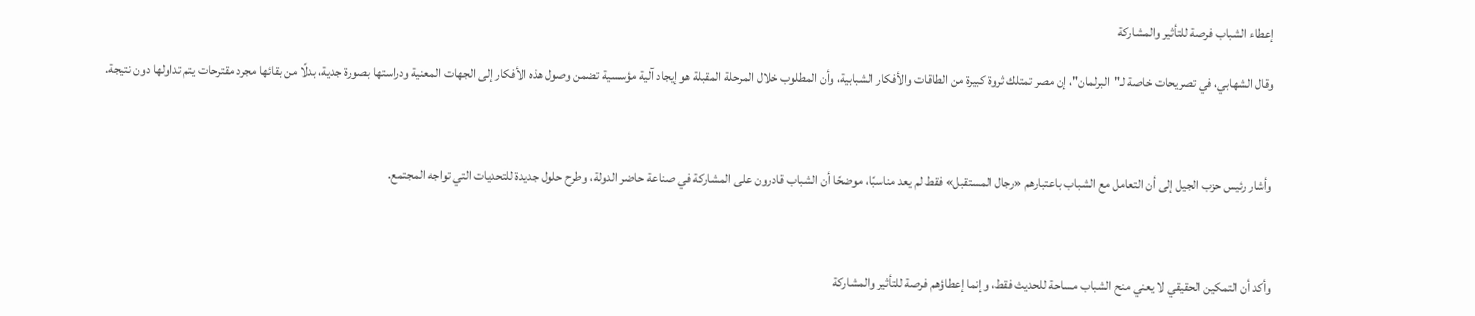إعطاء الشباب فرصة للتأثير والمشاركة

وقال الشهابي، في تصريحات خاصة لـ"البرلمان"، إن مصر تمتلك ثروة كبيرة من الطاقات والأفكار الشبابية، وأن المطلوب خلال المرحلة المقبلة هو إيجاد آلية مؤسسية تضمن وصول هذه الأفكار إلى الجهات المعنية ودراستها بصورة جدية، بدلًا من بقائها مجرد مقترحات يتم تداولها دون نتيجة.



وأشار رئيس حزب الجيل إلى أن التعامل مع الشباب باعتبارهم «رجال المستقبل» فقط لم يعد مناسبًا، موضحًا أن الشباب قادرون على المشاركة في صناعة حاضر الدولة، وطرح حلول جديدة للتحديات التي تواجه المجتمع.



وأكد أن التمكين الحقيقي لا يعني منح الشباب مساحة للحديث فقط، وإنما إعطاؤهم فرصة للتأثير والمشاركة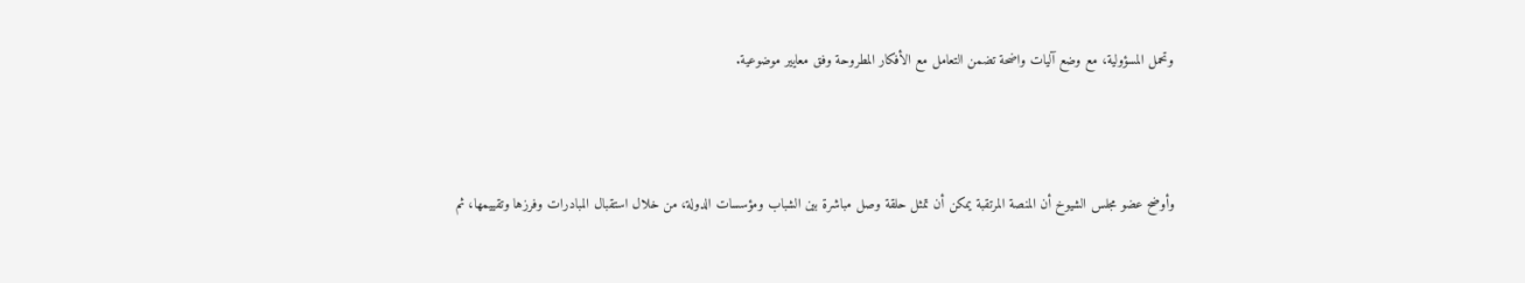وتحمل المسؤولية، مع وضع آليات واضحة تضمن التعامل مع الأفكار المطروحة وفق معايير موضوعية.



وأوضح عضو مجلس الشيوخ أن المنصة المرتقبة يمكن أن تمثل حلقة وصل مباشرة بين الشباب ومؤسسات الدولة، من خلال استقبال المبادرات وفرزها وتقييمها، ثم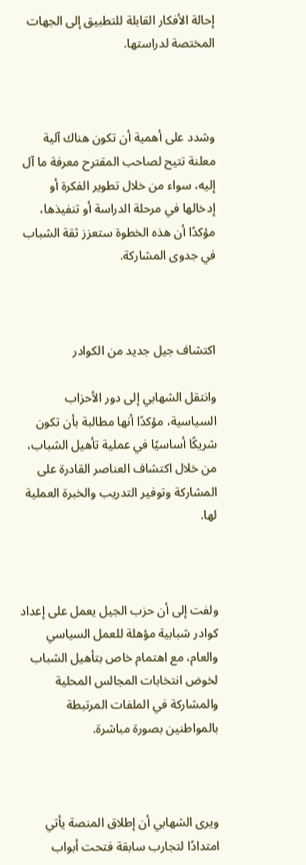إحالة الأفكار القابلة للتطبيق إلى الجهات المختصة لدراستها.



وشدد على أهمية أن تكون هناك آلية معلنة تتيح لصاحب المقترح معرفة ما آل إليه، سواء من خلال تطوير الفكرة أو إدخالها في مرحلة الدراسة أو تنفيذها، مؤكدًا أن هذه الخطوة ستعزز ثقة الشباب في جدوى المشاركة.



اكتشاف جيل جديد من الكوادر

وانتقل الشهابي إلى دور الأحزاب السياسية، مؤكدًا أنها مطالبة بأن تكون شريكًا أساسيًا في عملية تأهيل الشباب، من خلال اكتشاف العناصر القادرة على المشاركة وتوفير التدريب والخبرة العملية لها.



ولفت إلى أن حزب الجيل يعمل على إعداد كوادر شبابية مؤهلة للعمل السياسي والعام، مع اهتمام خاص بتأهيل الشباب لخوض انتخابات المجالس المحلية والمشاركة في الملفات المرتبطة بالمواطنين بصورة مباشرة.



ويرى الشهابي أن إطلاق المنصة يأتي امتدادًا لتجارب سابقة فتحت أبواب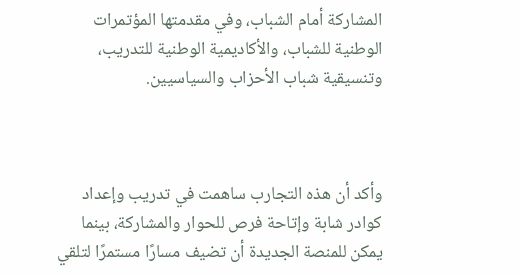المشاركة أمام الشباب، وفي مقدمتها المؤتمرات الوطنية للشباب، والأكاديمية الوطنية للتدريب، وتنسيقية شباب الأحزاب والسياسيين.



وأكد أن هذه التجارب ساهمت في تدريب وإعداد كوادر شابة وإتاحة فرص للحوار والمشاركة، بينما يمكن للمنصة الجديدة أن تضيف مسارًا مستمرًا لتلقي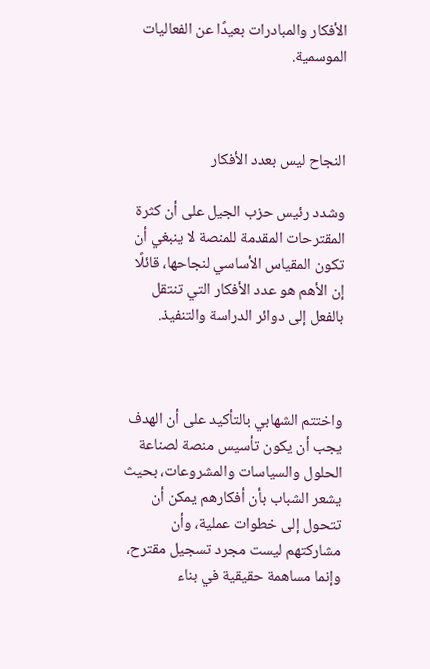الأفكار والمبادرات بعيدًا عن الفعاليات الموسمية.



النجاح ليس بعدد الأفكار

وشدد رئيس حزب الجيل على أن كثرة المقترحات المقدمة للمنصة لا ينبغي أن تكون المقياس الأساسي لنجاحها، قائلًا إن الأهم هو عدد الأفكار التي تنتقل بالفعل إلى دوائر الدراسة والتنفيذ.



واختتم الشهابي بالتأكيد على أن الهدف يجب أن يكون تأسيس منصة لصناعة الحلول والسياسات والمشروعات، بحيث يشعر الشباب بأن أفكارهم يمكن أن تتحول إلى خطوات عملية، وأن مشاركتهم ليست مجرد تسجيل مقترح، وإنما مساهمة حقيقية في بناء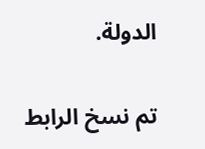الدولة.

تم نسخ الرابط